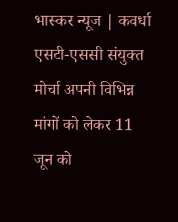भास्कर न्यूज | कवर्धा एसटी-एससी संयुक्त मोर्चा अपनी विभिन्न मांगों को लेकर 11 जून को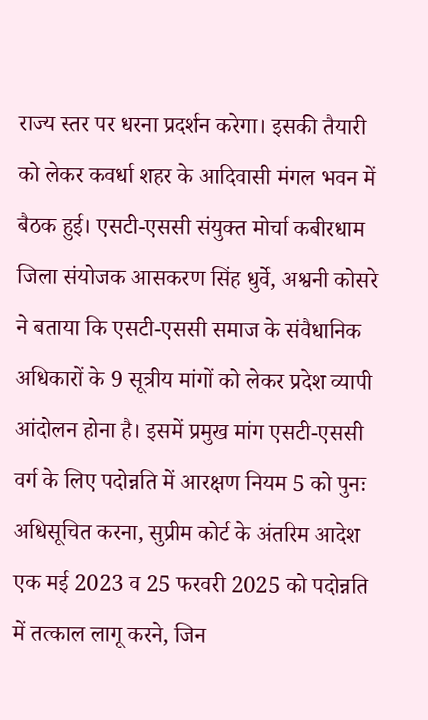राज्य स्तर पर धरना प्रदर्शन करेगा। इसकी तैयारी को लेकर कवर्धा शहर के आदिवासी मंगल भवन में बैठक हुई। एसटी-एससी संयुक्त मोर्चा कबीरधाम जिला संयोजक आसकरण सिंह धुर्वे, अश्वनी कोसरे ने बताया कि एसटी-एससी समाज के संवैधानिक अधिकारों के 9 सूत्रीय मांगों को लेकर प्रदेश व्यापी आंदोलन होना है। इसमें प्रमुख मांग एसटी-एससी वर्ग के लिए पदोन्नति में आरक्षण नियम 5 को पुनः अधिसूचित करना, सुप्रीम कोर्ट के अंतरिम आदेश एक मई 2023 व 25 फरवरी 2025 को पदोन्नति में तत्काल लागू करने, जिन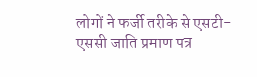लोगों ने फर्जी तरीके से एसटी-एससी जाति प्रमाण पत्र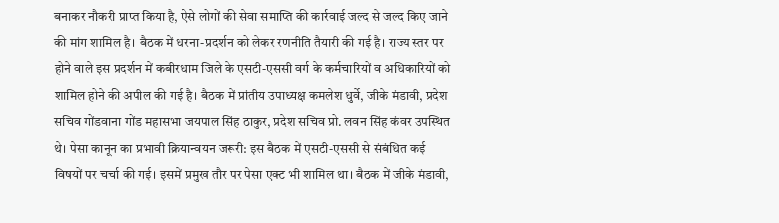बनाकर नौकरी प्राप्त किया है, ऐसे लोगों की सेवा समाप्ति की कार्रवाई जल्द से जल्द किए जाने की मांग शामिल है। बैठक में धरना-प्रदर्शन को लेकर रणनीति तैयारी की गई है। राज्य स्तर पर होने वाले इस प्रदर्शन में कबीरधाम जिले के एसटी-एससी वर्ग के कर्मचारियों व अधिकारियों को शामिल होने की अपील की गई है। बैठक में प्रांतीय उपाध्यक्ष कमलेश धुर्वे, जीके मंडावी, प्रदेश सचिव गोंडवाना गोंड महासभा जयपाल सिंह ठाकुर, प्रदेश सचिव प्रो. लवन सिंह कंवर उपस्थित थे। पेसा कानून का प्रभावी क्रियान्वयन जरूरी: इस बैठक में एसटी-एससी से संबंधित कई विषयों पर चर्चा की गई। इसमें प्रमुख तौर पर पेसा एक्ट भी शामिल था। बैठक में जीके मंडावी,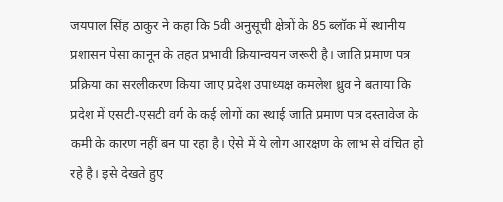जयपाल सिंह ठाकुर ने कहा कि 5वी अनुसूची क्षेत्रों के 85 ब्लॉक में स्थानीय प्रशासन पेसा कानून के तहत प्रभावी क्रियान्वयन जरूरी है। जाति प्रमाण पत्र प्रक्रिया का सरलीकरण किया जाए प्रदेश उपाध्यक्ष कमलेश ध्रुव ने बताया कि प्रदेश में एसटी-एसटी वर्ग के कई लोगों का स्थाई जाति प्रमाण पत्र दस्तावेज के कमी के कारण नहीं बन पा रहा है। ऐसे में ये लोग आरक्षण के लाभ से वंचित हो रहे है। इसे देखते हुए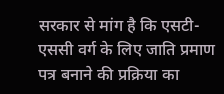सरकार से मांग है कि एसटी-एससी वर्ग के लिए जाति प्रमाण पत्र बनाने की प्रक्रिया का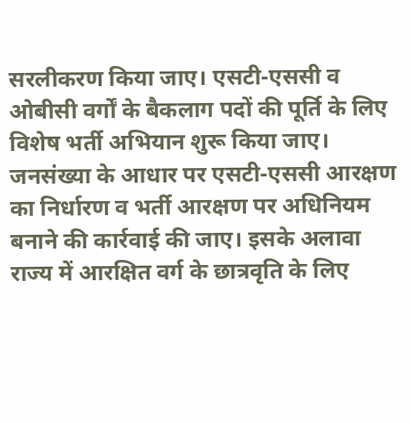सरलीकरण किया जाए। एसटी-एससी व ओबीसी वर्गों के बैकलाग पदों की पूर्ति के लिए विशेष भर्ती अभियान शुरू किया जाए। जनसंख्या के आधार पर एसटी-एससी आरक्षण का निर्धारण व भर्ती आरक्षण पर अधिनियम बनाने की कार्रवाई की जाए। इसके अलावा राज्य में आरक्षित वर्ग के छात्रवृति के लिए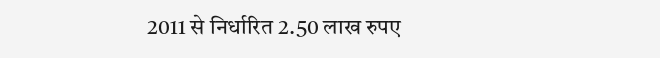2011 से निर्धारित 2.50 लाख रुपए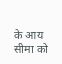के आय सीमा को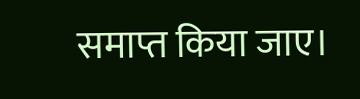समाप्त किया जाए।